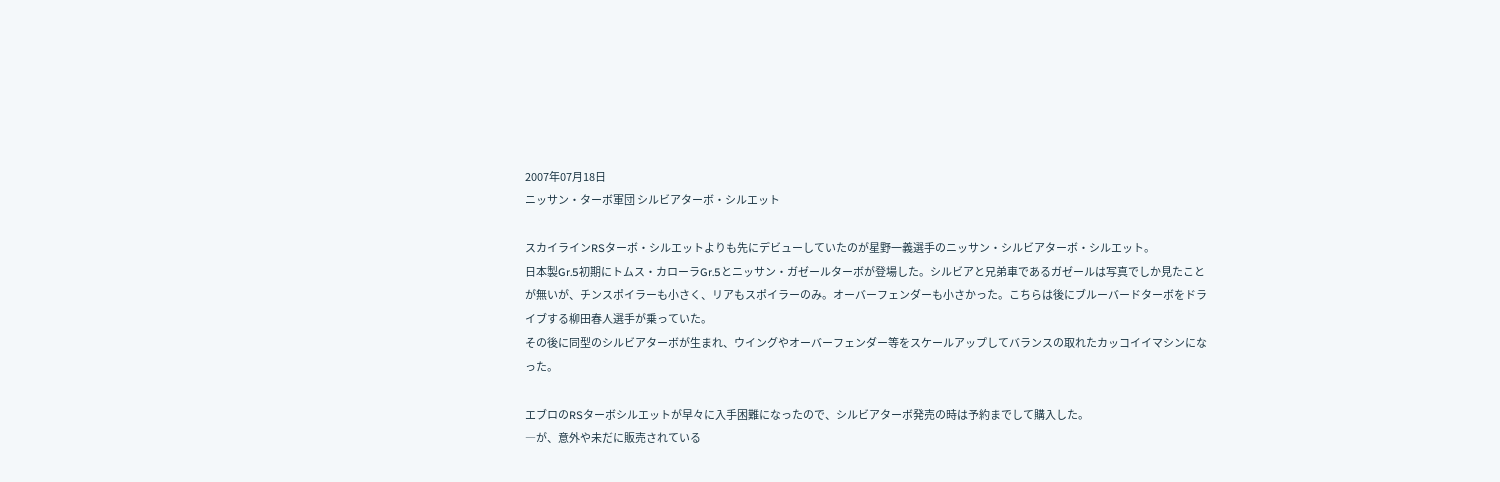2007年07月18日
ニッサン・ターボ軍団 シルビアターボ・シルエット

スカイラインRSターボ・シルエットよりも先にデビューしていたのが星野一義選手のニッサン・シルビアターボ・シルエット。
日本製Gr.5初期にトムス・カローラGr.5とニッサン・ガゼールターボが登場した。シルビアと兄弟車であるガゼールは写真でしか見たことが無いが、チンスポイラーも小さく、リアもスポイラーのみ。オーバーフェンダーも小さかった。こちらは後にブルーバードターボをドライブする柳田春人選手が乗っていた。
その後に同型のシルビアターボが生まれ、ウイングやオーバーフェンダー等をスケールアップしてバランスの取れたカッコイイマシンになった。

エブロのRSターボシルエットが早々に入手困難になったので、シルビアターボ発売の時は予約までして購入した。
―が、意外や未だに販売されている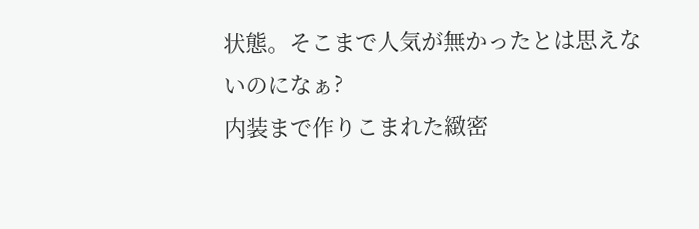状態。そこまで人気が無かったとは思えないのになぁ?
内装まで作りこまれた緻密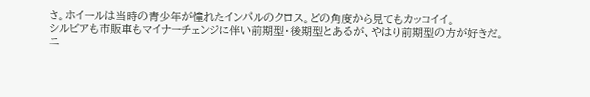さ。ホイールは当時の青少年が憧れたインパルのクロス。どの角度から見てもカッコイイ。
シルビアも市販車もマイナーチェンジに伴い前期型・後期型とあるが、やはり前期型の方が好きだ。
ニ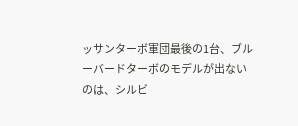ッサンターボ軍団最後の1台、ブルーバードターボのモデルが出ないのは、シルビ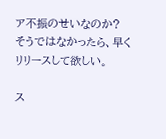ア不振のせいなのか? そうではなかったら、早くリリースして欲しい。

ス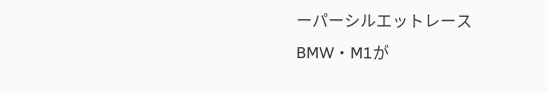ーパーシルエットレース
BMW・M1が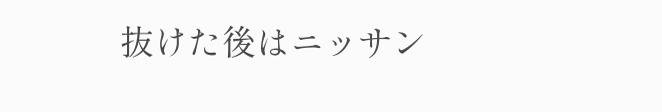抜けた後はニッサン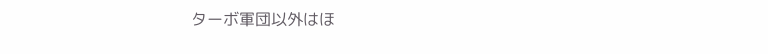ターボ軍団以外はほ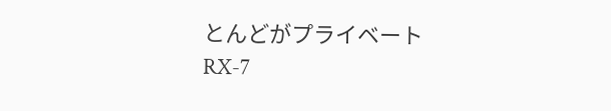とんどがプライベートRX-7